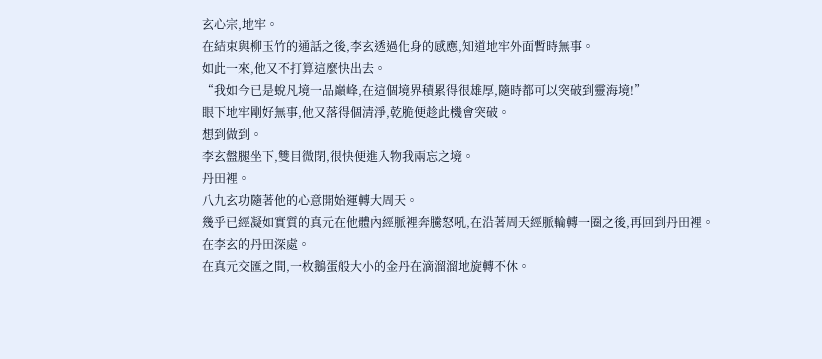玄心宗,地牢。
在結束與柳玉竹的通話之後,李玄透過化身的感應,知道地牢外面暫時無事。
如此一來,他又不打算這麼快出去。
“我如今已是蛻凡境一品巔峰,在這個境界積累得很雄厚,隨時都可以突破到靈海境!”
眼下地牢剛好無事,他又落得個清淨,乾脆便趁此機會突破。
想到做到。
李玄盤腿坐下,雙目微閉,很快便進入物我兩忘之境。
丹田裡。
八九玄功隨著他的心意開始運轉大周天。
幾乎已經凝如實質的真元在他體內經脈裡奔騰怒吼,在沿著周天經脈輪轉一圈之後,再回到丹田裡。
在李玄的丹田深處。
在真元交匯之間,一枚鵝蛋般大小的金丹在滴溜溜地旋轉不休。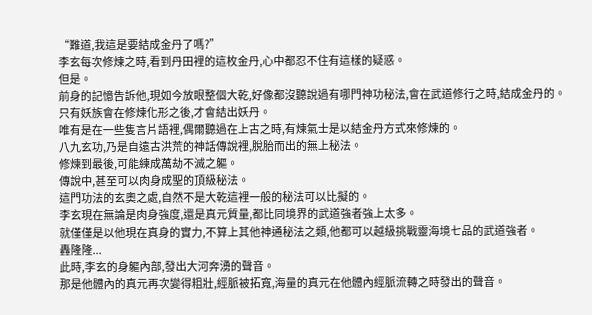“難道,我這是要結成金丹了嗎?”
李玄每次修煉之時,看到丹田裡的這枚金丹,心中都忍不住有這樣的疑惑。
但是。
前身的記憶告訴他,現如今放眼整個大乾,好像都沒聽說過有哪門神功秘法,會在武道修行之時,結成金丹的。
只有妖族會在修煉化形之後,才會結出妖丹。
唯有是在一些隻言片語裡,偶爾聽過在上古之時,有煉氣士是以結金丹方式來修煉的。
八九玄功,乃是自遠古洪荒的神話傳說裡,脫胎而出的無上秘法。
修煉到最後,可能練成萬劫不滅之軀。
傳說中,甚至可以肉身成聖的頂級秘法。
這門功法的玄奧之處,自然不是大乾這裡一般的秘法可以比擬的。
李玄現在無論是肉身強度,還是真元質量,都比同境界的武道強者強上太多。
就僅僅是以他現在真身的實力,不算上其他神通秘法之類,他都可以越級挑戰靈海境七品的武道強者。
轟隆隆...
此時,李玄的身軀內部,發出大河奔湧的聲音。
那是他體內的真元再次變得粗壯,經脈被拓寬,海量的真元在他體內經脈流轉之時發出的聲音。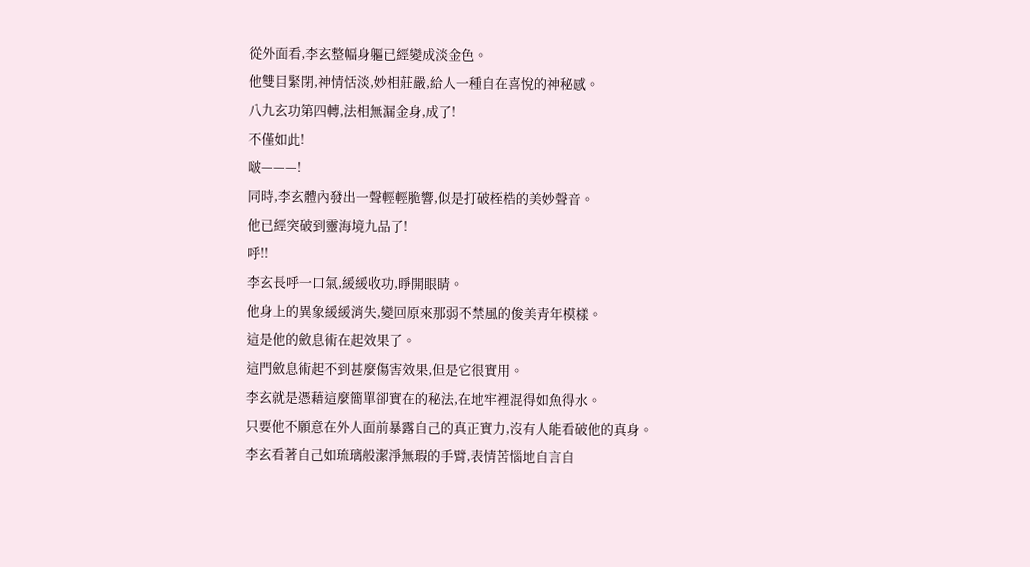從外面看,李玄整幅身軀已經變成淡金色。
他雙目緊閉,神情恬淡,妙相莊嚴,給人一種自在喜悅的神秘感。
八九玄功第四轉,法相無漏金身,成了!
不僅如此!
啵———!
同時,李玄體內發出一聲輕輕脆響,似是打破桎梏的美妙聲音。
他已經突破到靈海境九品了!
呼!!
李玄長呼一口氣,緩緩收功,睜開眼睛。
他身上的異象緩緩消失,變回原來那弱不禁風的俊美青年模樣。
這是他的斂息術在起效果了。
這門斂息術起不到甚麼傷害效果,但是它很實用。
李玄就是憑藉這麼簡單卻實在的秘法,在地牢裡混得如魚得水。
只要他不願意在外人面前暴露自己的真正實力,沒有人能看破他的真身。
李玄看著自己如琉璃般潔淨無瑕的手臂,表情苦惱地自言自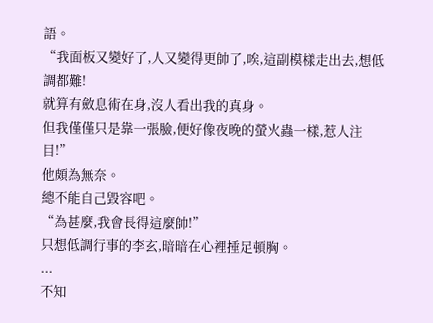語。
“我面板又變好了,人又變得更帥了,唉,這副模樣走出去,想低調都難!
就算有斂息術在身,沒人看出我的真身。
但我僅僅只是靠一張臉,便好像夜晚的螢火蟲一樣,惹人注目!”
他頗為無奈。
總不能自己毀容吧。
“為甚麼,我會長得這麼帥!”
只想低調行事的李玄,暗暗在心裡捶足頓胸。
...
不知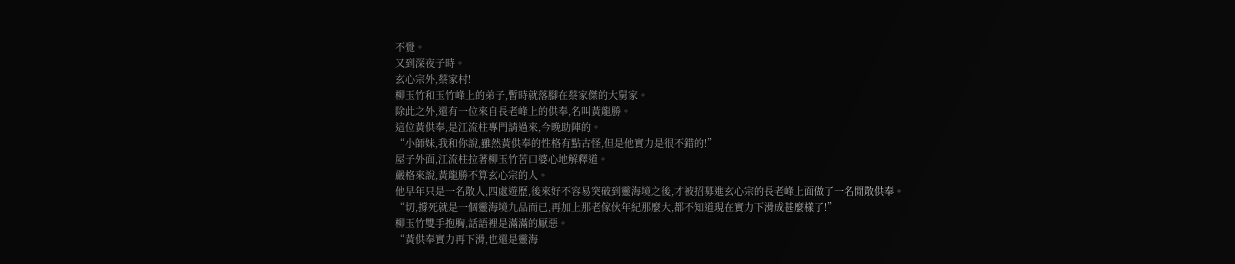不覺。
又到深夜子時。
玄心宗外,蔡家村!
柳玉竹和玉竹峰上的弟子,暫時就落腳在蔡家傑的大舅家。
除此之外,還有一位來自長老峰上的供奉,名叫黃龍勝。
這位黃供奉,是江流柱專門請過來,今晚助陣的。
“小師妹,我和你說,雖然黃供奉的性格有點古怪,但是他實力是很不錯的!”
屋子外面,江流柱拉著柳玉竹苦口婆心地解釋道。
嚴格來說,黃龍勝不算玄心宗的人。
他早年只是一名散人,四處遊歷,後來好不容易突破到靈海境之後,才被招募進玄心宗的長老峰上面做了一名閒散供奉。
“切,撐死就是一個靈海境九品而已,再加上那老傢伙年紀那麼大,都不知道現在實力下滑成甚麼樣了!”
柳玉竹雙手抱胸,話語裡是滿滿的厭惡。
“黃供奉實力再下滑,也還是靈海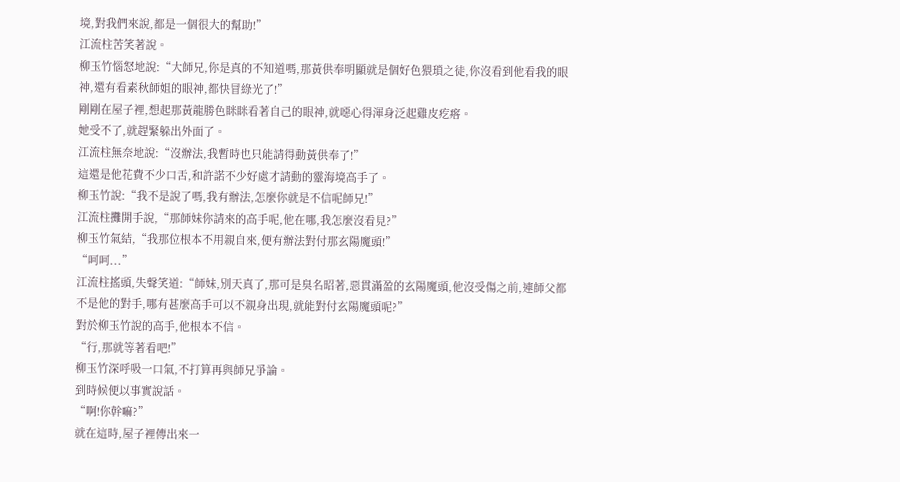境,對我們來說,都是一個很大的幫助!”
江流柱苦笑著說。
柳玉竹惱怒地說:“大師兄,你是真的不知道嗎,那黃供奉明顯就是個好色猥瑣之徒,你沒看到他看我的眼神,還有看素秋師姐的眼神,都快冒綠光了!”
剛剛在屋子裡,想起那黃龍勝色眯眯看著自己的眼神,就噁心得渾身泛起雞皮疙瘩。
她受不了,就趕緊躲出外面了。
江流柱無奈地說:“沒辦法,我暫時也只能請得動黃供奉了!”
這還是他花費不少口舌,和許諾不少好處才請動的靈海境高手了。
柳玉竹說:“我不是說了嗎,我有辦法,怎麼你就是不信呢師兄!”
江流柱攤開手說,“那師妹你請來的高手呢,他在哪,我怎麼沒看見?”
柳玉竹氣結,“我那位根本不用親自來,便有辦法對付那玄陽魔頭!”
“呵呵...”
江流柱搖頭,失聲笑道:“師妹,別天真了,那可是臭名昭著,惡貫滿盈的玄陽魔頭,他沒受傷之前,連師父都不是他的對手,哪有甚麼高手可以不親身出現,就能對付玄陽魔頭呢?”
對於柳玉竹說的高手,他根本不信。
“行,那就等著看吧!”
柳玉竹深呼吸一口氣,不打算再與師兄爭論。
到時候便以事實說話。
“啊!你幹嘛?”
就在這時,屋子裡傳出來一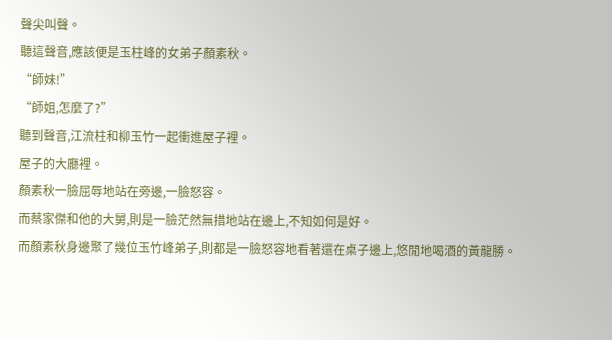聲尖叫聲。
聽這聲音,應該便是玉柱峰的女弟子顏素秋。
“師妹!”
“師姐,怎麼了?”
聽到聲音,江流柱和柳玉竹一起衝進屋子裡。
屋子的大廳裡。
顏素秋一臉屈辱地站在旁邊,一臉怒容。
而蔡家傑和他的大舅,則是一臉茫然無措地站在邊上,不知如何是好。
而顏素秋身邊聚了幾位玉竹峰弟子,則都是一臉怒容地看著還在桌子邊上,悠閒地喝酒的黃龍勝。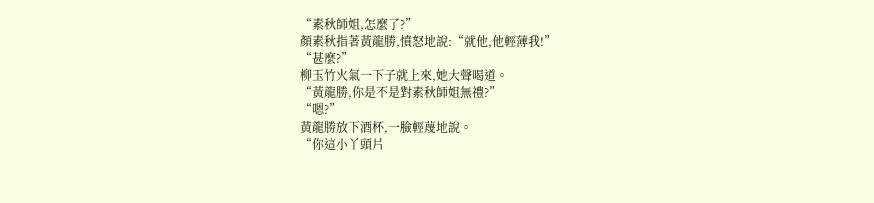“素秋師姐,怎麼了?”
顏素秋指著黃龍勝,憤怒地說:“就他,他輕薄我!”
“甚麼?”
柳玉竹火氣一下子就上來,她大聲喝道。
“黃龍勝,你是不是對素秋師姐無禮?”
“嗯?”
黃龍勝放下酒杯,一臉輕蔑地說。
“你這小丫頭片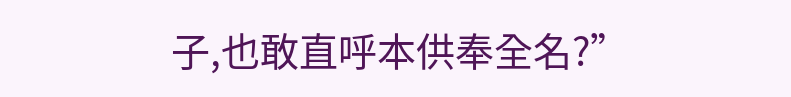子,也敢直呼本供奉全名?”